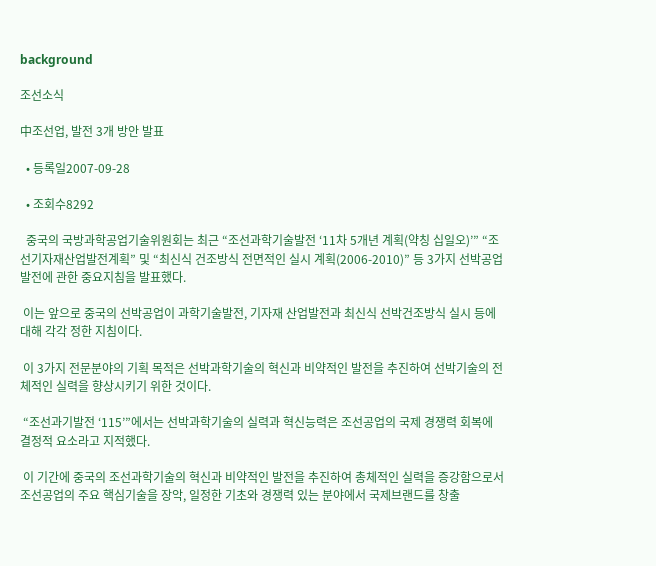background

조선소식

中조선업, 발전 3개 방안 발표

  • 등록일2007-09-28

  • 조회수8292

  중국의 국방과학공업기술위원회는 최근 “조선과학기술발전 ‘11차 5개년 계획(약칭 십일오)’” “조선기자재산업발전계획” 및 “최신식 건조방식 전면적인 실시 계획(2006-2010)” 등 3가지 선박공업발전에 관한 중요지침을 발표했다.

 이는 앞으로 중국의 선박공업이 과학기술발전, 기자재 산업발전과 최신식 선박건조방식 실시 등에 대해 각각 정한 지침이다.

 이 3가지 전문분야의 기획 목적은 선박과학기술의 혁신과 비약적인 발전을 추진하여 선박기술의 전체적인 실력을 향상시키기 위한 것이다.

 “조선과기발전 ‘115’”에서는 선박과학기술의 실력과 혁신능력은 조선공업의 국제 경쟁력 회복에 결정적 요소라고 지적했다.

 이 기간에 중국의 조선과학기술의 혁신과 비약적인 발전을 추진하여 총체적인 실력을 증강함으로서 조선공업의 주요 핵심기술을 장악, 일정한 기초와 경쟁력 있는 분야에서 국제브랜드를 창출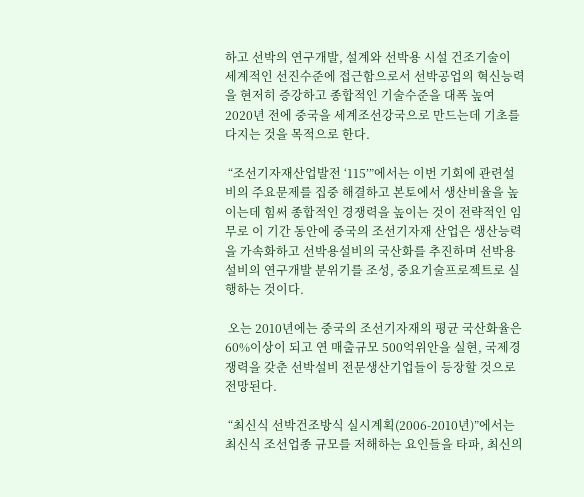하고 선박의 연구개발, 설계와 선박용 시설 건조기술이 세계적인 선진수준에 접근함으로서 선박공업의 혁신능력을 현저히 증강하고 종합적인 기술수준을 대폭 높여 2020년 전에 중국을 세계조선강국으로 만드는데 기초를 다지는 것을 목적으로 한다.

 “조선기자재산업발전 ‘115’”에서는 이번 기회에 관련설비의 주요문제를 집중 해결하고 본토에서 생산비율을 높이는데 힘써 종합적인 경쟁력을 높이는 것이 전략적인 임무로 이 기간 동안에 중국의 조선기자재 산업은 생산능력을 가속화하고 선박용설비의 국산화를 추진하며 선박용 설비의 연구개발 분위기를 조성, 중요기술프로젝트로 실행하는 것이다.

 오는 2010년에는 중국의 조선기자재의 평균 국산화율은 60%이상이 되고 연 매출규모 500억위안을 실현, 국제경쟁력을 갖춘 선박설비 전문생산기업들이 등장할 것으로 전망된다.

 “최신식 선박건조방식 실시계획(2006-2010년)”에서는 최신식 조선업종 규모를 저해하는 요인들을 타파, 최신의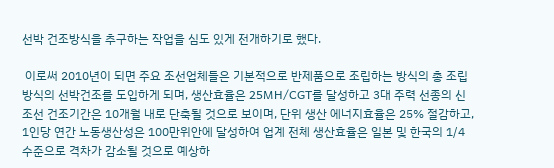선박 건조방식을 추구하는 작업을 심도 있게 전개하기로 했다.

 이로써 2010년이 되면 주요 조선업체들은 기본적으로 반제품으로 조립하는 방식의 총 조립방식의 선박건조를 도입하게 되며, 생산효율은 25MH/CGT를 달성하고 3대 주력 선종의 신조선 건조기간은 10개월 내로 단축될 것으로 보이며, 단위 생산 에너지효율은 25% 절감하고, 1인당 연간 노동생산성은 100만위안에 달성하여 업계 전체 생산효율은 일본 및 한국의 1/4수준으로 격차가 감소될 것으로 예상하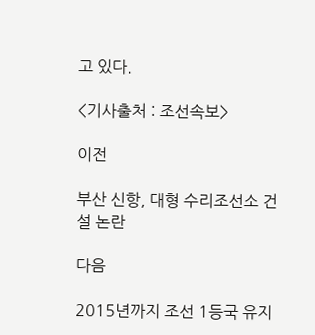고 있다.

<기사출처 : 조선속보>

이전

부산 신항, 대형 수리조선소 건설 논란

다음

2015년까지 조선 1등국 유지